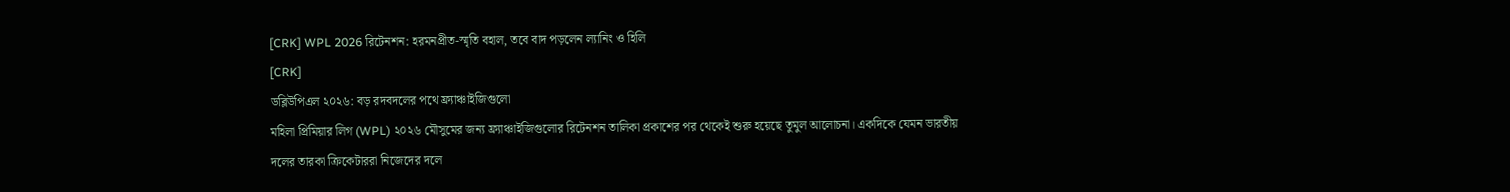[CRK] WPL 2026 রিটেনশন: হরমনপ্রীত-স্মৃতি বহাল, তবে বাদ পড়লেন ল্যানিং ও হিলি
[CRK]
ডব্লিউপিএল ২০২৬: বড় রদবদলের পথে ফ্র্যাঞ্চাইজিগুলো
মহিলা প্রিমিয়ার লিগ (WPL) ২০২৬ মৌসুমের জন্য ফ্র্যাঞ্চাইজিগুলোর রিটেনশন তালিকা প্রকাশের পর থেকেই শুরু হয়েছে তুমুল আলোচনা। একদিকে যেমন ভারতীয় দলের তারকা ক্রিকেটাররা নিজেদের দলে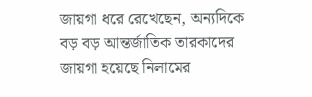জায়গা ধরে রেখেছেন, অন্যদিকে বড় বড় আন্তর্জাতিক তারকাদের জায়গা হয়েছে নিলামের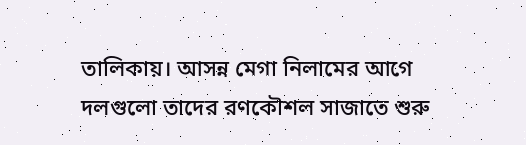তালিকায়। আসন্ন মেগা নিলামের আগে দলগুলো তাদের রণকৌশল সাজাতে শুরু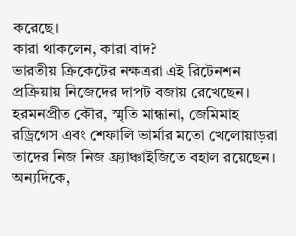করেছে।
কারা থাকলেন, কারা বাদ?
ভারতীয় ক্রিকেটের নক্ষত্ররা এই রিটেনশন প্রক্রিয়ায় নিজেদের দাপট বজায় রেখেছেন। হরমনপ্রীত কৌর, স্মৃতি মান্ধানা, জেমিমাহ রড্রিগেস এবং শেফালি ভার্মার মতো খেলোয়াড়রা তাদের নিজ নিজ ফ্র্যাঞ্চাইজিতে বহাল রয়েছেন। অন্যদিকে,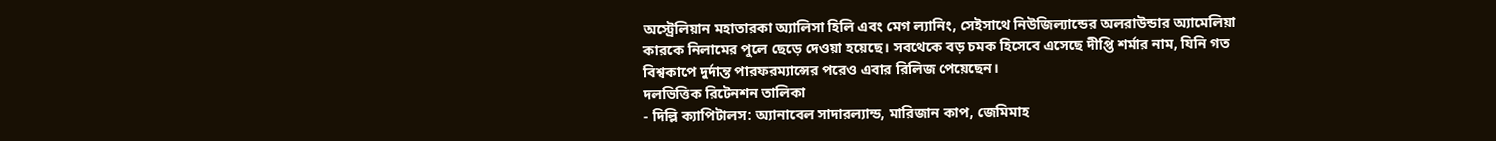অস্ট্রেলিয়ান মহাতারকা অ্যালিসা হিলি এবং মেগ ল্যানিং, সেইসাথে নিউজিল্যান্ডের অলরাউন্ডার অ্যামেলিয়া কারকে নিলামের পুলে ছেড়ে দেওয়া হয়েছে। সবথেকে বড় চমক হিসেবে এসেছে দীপ্তি শর্মার নাম, যিনি গত বিশ্বকাপে দুর্দান্ত পারফরম্যান্সের পরেও এবার রিলিজ পেয়েছেন।
দলভিত্তিক রিটেনশন তালিকা
- দিল্লি ক্যাপিটালস: অ্যানাবেল সাদারল্যান্ড, মারিজান কাপ, জেমিমাহ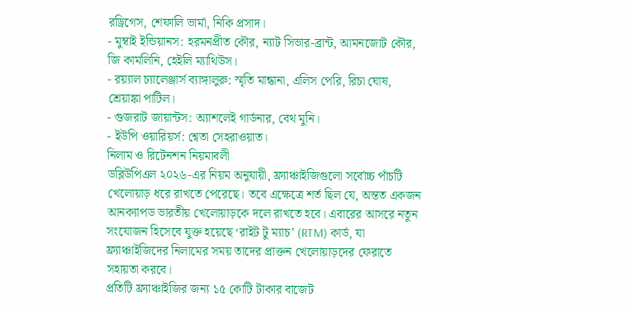রড্রিগেস, শেফালি ভার্মা, নিকি প্রসাদ।
- মুম্বাই ইন্ডিয়ানস: হরমনপ্রীত কৌর, ন্যাট সিভার-ব্রান্ট, আমনজোট কৌর, জি কামলিনি, হেইলি ম্যাথিউস।
- রয়্যাল চ্যালেঞ্জার্স ব্যাঙ্গালুরু: স্মৃতি মান্ধানা, এলিস পেরি, রিচা ঘোষ, শ্রেয়াঙ্কা পাটিল।
- গুজরাট জায়ান্টস: অ্যাশলেই গার্ডনার, বেথ মুনি।
- ইউপি ওয়ারিয়র্স: শ্বেতা সেহরাওয়াত।
নিলাম ও রিটেনশন নিয়মাবলী
ডব্লিউপিএল ২০২৬-এর নিয়ম অনুযায়ী, ফ্র্যাঞ্চাইজিগুলো সর্বোচ্চ পাঁচটি খেলোয়াড় ধরে রাখতে পেরেছে। তবে এক্ষেত্রে শর্ত ছিল যে, অন্তত একজন আনক্যাপড ভারতীয় খেলোয়াড়কে দলে রাখতে হবে। এবারের আসরে নতুন সংযোজন হিসেবে যুক্ত হয়েছে ‘রাইট টু ম্যাচ’ (RTM) কার্ড, যা ফ্র্যাঞ্চাইজিদের নিলামের সময় তাদের প্রাক্তন খেলোয়াড়দের ফেরাতে সহায়তা করবে।
প্রতিটি ফ্র্যাঞ্চাইজির জন্য ১৫ কোটি টাকার বাজেট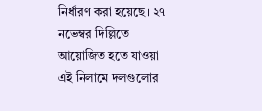নির্ধারণ করা হয়েছে। ২৭ নভেম্বর দিল্লিতে আয়োজিত হতে যাওয়া এই নিলামে দলগুলোর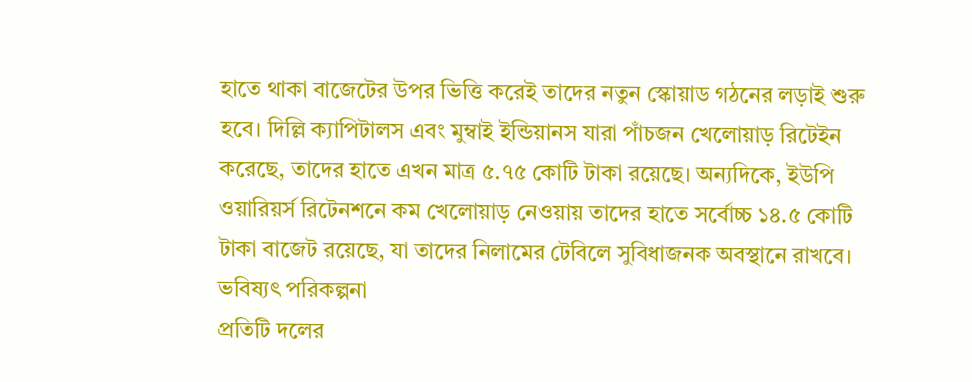হাতে থাকা বাজেটের উপর ভিত্তি করেই তাদের নতুন স্কোয়াড গঠনের লড়াই শুরু হবে। দিল্লি ক্যাপিটালস এবং মুম্বাই ইন্ডিয়ানস যারা পাঁচজন খেলোয়াড় রিটেইন করেছে, তাদের হাতে এখন মাত্র ৫.৭৫ কোটি টাকা রয়েছে। অন্যদিকে, ইউপি ওয়ারিয়র্স রিটেনশনে কম খেলোয়াড় নেওয়ায় তাদের হাতে সর্বোচ্চ ১৪.৫ কোটি টাকা বাজেট রয়েছে, যা তাদের নিলামের টেবিলে সুবিধাজনক অবস্থানে রাখবে।
ভবিষ্যৎ পরিকল্পনা
প্রতিটি দলের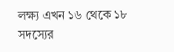লক্ষ্য এখন ১৬ থেকে ১৮ সদস্যের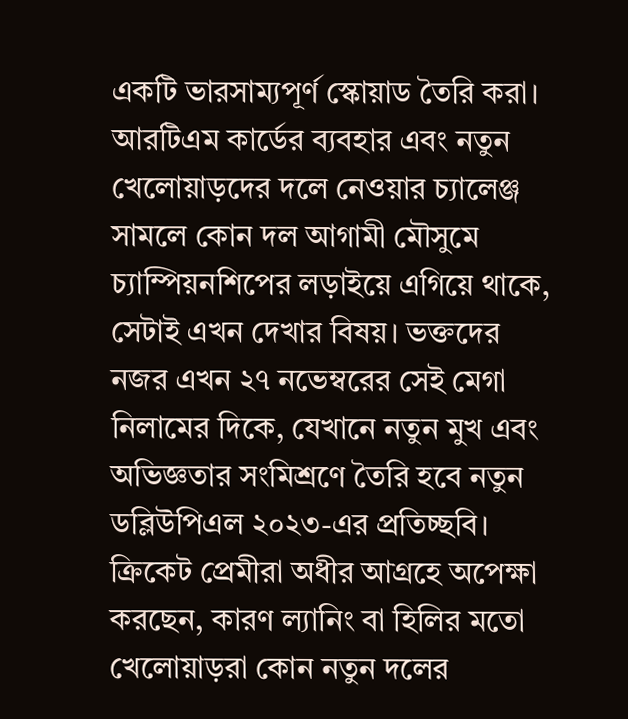একটি ভারসাম্যপূর্ণ স্কোয়াড তৈরি করা। আরটিএম কার্ডের ব্যবহার এবং নতুন খেলোয়াড়দের দলে নেওয়ার চ্যালেঞ্জ সামলে কোন দল আগামী মৌসুমে চ্যাম্পিয়নশিপের লড়াইয়ে এগিয়ে থাকে, সেটাই এখন দেখার বিষয়। ভক্তদের নজর এখন ২৭ নভেম্বরের সেই মেগা নিলামের দিকে, যেখানে নতুন মুখ এবং অভিজ্ঞতার সংমিশ্রণে তৈরি হবে নতুন ডব্লিউপিএল ২০২৩-এর প্রতিচ্ছবি।
ক্রিকেট প্রেমীরা অধীর আগ্রহে অপেক্ষা করছেন, কারণ ল্যানিং বা হিলির মতো খেলোয়াড়রা কোন নতুন দলের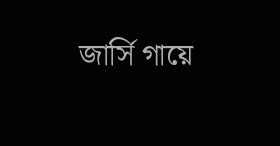জার্সি গায়ে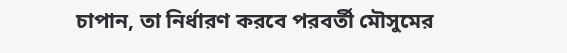চাপান, তা নির্ধারণ করবে পরবর্তী মৌসুমের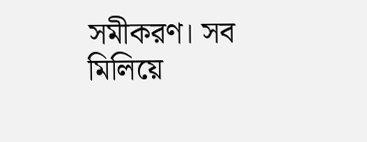সমীকরণ। সব মিলিয়ে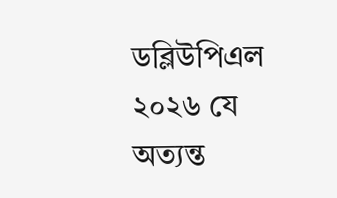ডব্লিউপিএল ২০২৬ যে অত্যন্ত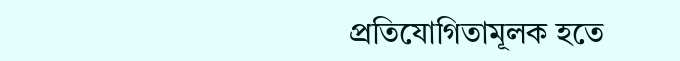প্রতিযোগিতামূলক হতে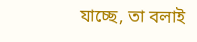যাচ্ছে, তা বলাই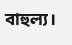বাহুল্য।